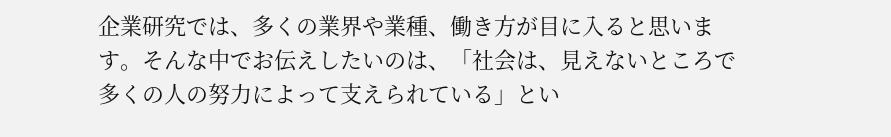企業研究では、多くの業界や業種、働き方が目に入ると思います。そんな中でお伝えしたいのは、「社会は、見えないところで多くの人の努力によって支えられている」とい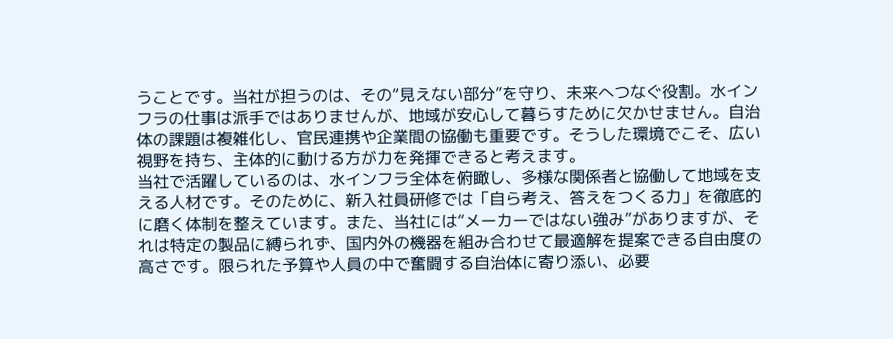うことです。当社が担うのは、その“見えない部分”を守り、未来へつなぐ役割。水インフラの仕事は派手ではありませんが、地域が安心して暮らすために欠かせません。自治体の課題は複雑化し、官民連携や企業間の協働も重要です。そうした環境でこそ、広い視野を持ち、主体的に動ける方が力を発揮できると考えます。
当社で活躍しているのは、水インフラ全体を俯瞰し、多様な関係者と協働して地域を支える人材です。そのために、新入社員研修では「自ら考え、答えをつくる力」を徹底的に磨く体制を整えています。また、当社には“メーカーではない強み”がありますが、それは特定の製品に縛られず、国内外の機器を組み合わせて最適解を提案できる自由度の高さです。限られた予算や人員の中で奮闘する自治体に寄り添い、必要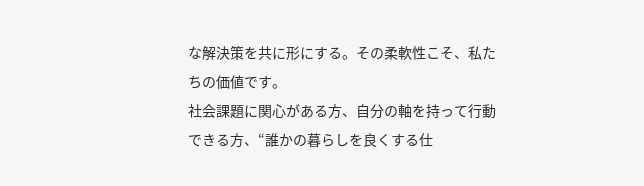な解決策を共に形にする。その柔軟性こそ、私たちの価値です。
社会課題に関心がある方、自分の軸を持って行動できる方、“誰かの暮らしを良くする仕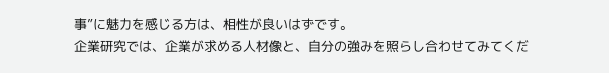事”に魅力を感じる方は、相性が良いはずです。
企業研究では、企業が求める人材像と、自分の強みを照らし合わせてみてくだ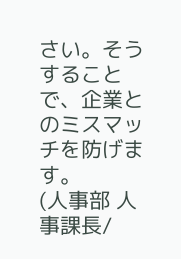さい。そうすることで、企業とのミスマッチを防げます。
(人事部 人事課長/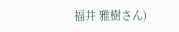福井 雅樹さん)